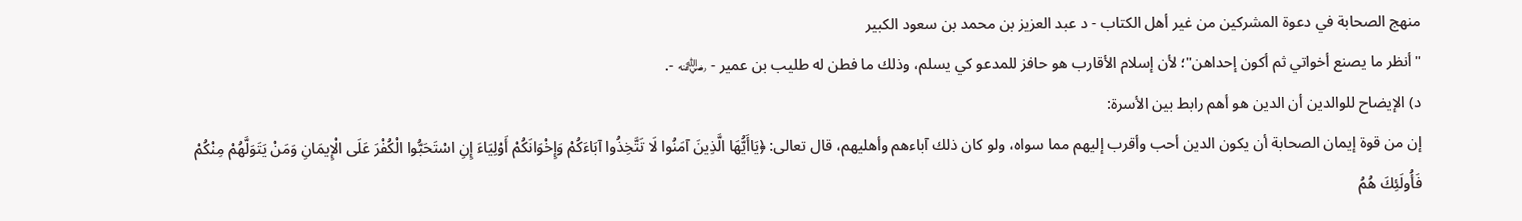منهج الصحابة في دعوة المشركين من غير أهل الكتاب - د عبد العزيز بن محمد بن سعود الكبير
"أنظر ما يصنع أخواتي ثم أكون إحداهن"؛ لأن إسلام الأقارب هو حافز للمدعو كي يسلم، وذلك ما فطن له طليب بن عمير - ﵁ -.
د) الإيضاح للوالدين أن الدين هو أهم رابط بين الأسرة:
إن من قوة إيمان الصحابة أن يكون الدين أحب وأقرب إليهم مما سواه، ولو كان ذلك آباءهم وأهليهم، قال تعالى: ﴿يَاأَيُّهَا الَّذِينَ آمَنُوا لَا تَتَّخِذُوا آبَاءَكُمْ وَإِخْوَانَكُمْ أَوْلِيَاءَ إِنِ اسْتَحَبُّوا الْكُفْرَ عَلَى الْإِيمَانِ وَمَنْ يَتَوَلَّهُمْ مِنْكُمْ فَأُولَئِكَ هُمُ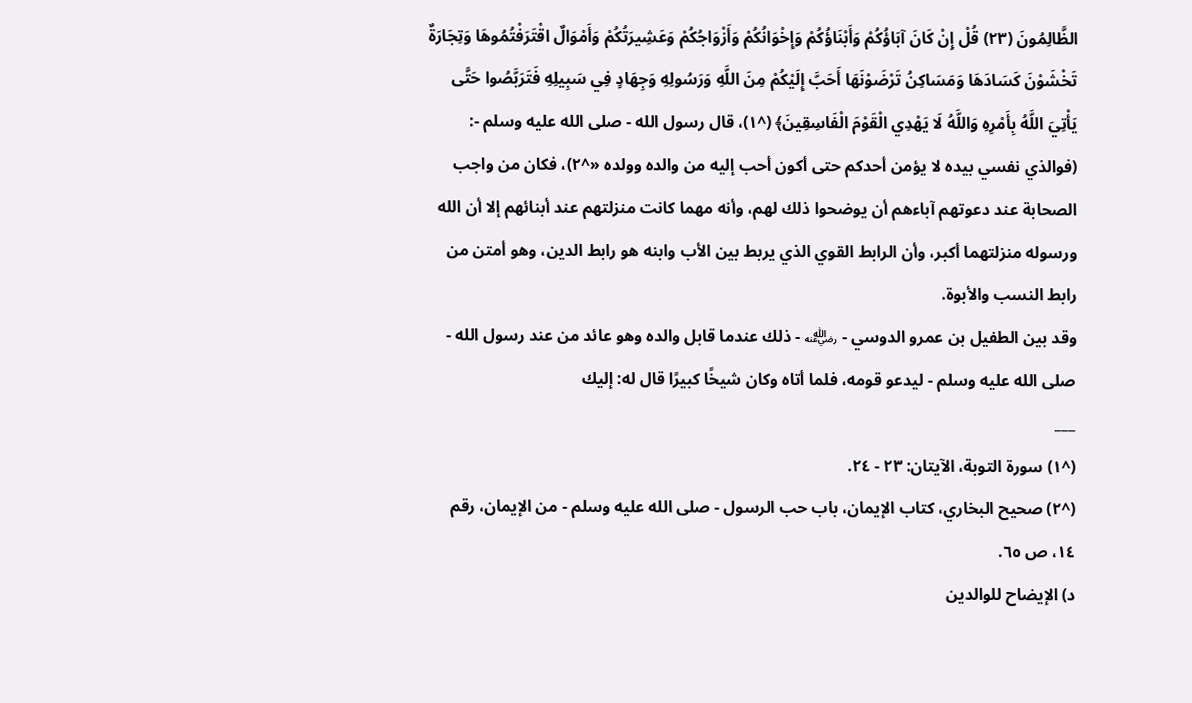الظَّالِمُونَ (٢٣) قُلْ إِنْ كَانَ آبَاؤُكُمْ وَأَبْنَاؤُكُمْ وَإِخْوَانُكُمْ وَأَزْوَاجُكُمْ وَعَشِيرَتُكُمْ وَأَمْوَالٌ اقْتَرَفْتُمُوهَا وَتِجَارَةٌ تَخْشَوْنَ كَسَادَهَا وَمَسَاكِنُ تَرْضَوْنَهَا أَحَبَّ إِلَيْكُمْ مِنَ اللَّهِ وَرَسُولِهِ وَجِهَادٍ فِي سَبِيلِهِ فَتَرَبَّصُوا حَتَّى يَأْتِيَ اللَّهُ بِأَمْرِهِ وَاللَّهُ لَا يَهْدِي الْقَوْمَ الْفَاسِقِينَ﴾ (^١)، قال رسول الله - صلى الله عليه وسلم -: (فوالذي نفسي بيده لا يؤمن أحدكم حتى أكون أحب إليه من والده وولده «^٢)، فكان من واجب الصحابة عند دعوتهم آباءهم أن يوضحوا ذلك لهم، وأنه مهما كانت منزلتهم عند أبنائهم إلا أن الله ورسوله منزلتهما أكبر، وأن الرابط القوي الذي يربط بين الأب وابنه هو رابط الدين، وهو أمتن من رابط النسب والأبوة.
وقد بين الطفيل بن عمرو الدوسي - ﵁ - ذلك عندما قابل والده وهو عائد من عند رسول الله - صلى الله عليه وسلم - ليدعو قومه، فلما أتاه وكان شيخًا كبيرًا قال له: إليك
___
(^١) سورة التوبة، الآيتان: ٢٣ - ٢٤.
(^٢) صحيح البخاري، كتاب الإيمان، باب حب الرسول - صلى الله عليه وسلم - من الإيمان، رقم ١٤، ص ٦٥.
د) الإيضاح للوالدين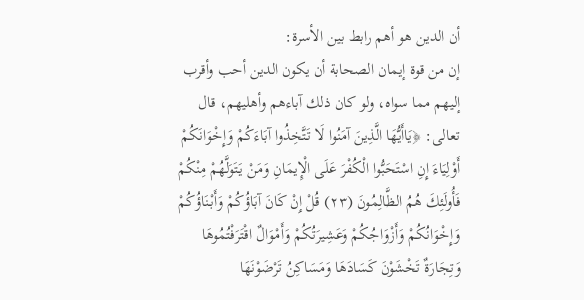أن الدين هو أهم رابط بين الأسرة:
إن من قوة إيمان الصحابة أن يكون الدين أحب وأقرب إليهم مما سواه، ولو كان ذلك آباءهم وأهليهم، قال تعالى: ﴿يَاأَيُّهَا الَّذِينَ آمَنُوا لَا تَتَّخِذُوا آبَاءَكُمْ وَإِخْوَانَكُمْ أَوْلِيَاءَ إِنِ اسْتَحَبُّوا الْكُفْرَ عَلَى الْإِيمَانِ وَمَنْ يَتَوَلَّهُمْ مِنْكُمْ فَأُولَئِكَ هُمُ الظَّالِمُونَ (٢٣) قُلْ إِنْ كَانَ آبَاؤُكُمْ وَأَبْنَاؤُكُمْ وَإِخْوَانُكُمْ وَأَزْوَاجُكُمْ وَعَشِيرَتُكُمْ وَأَمْوَالٌ اقْتَرَفْتُمُوهَا وَتِجَارَةٌ تَخْشَوْنَ كَسَادَهَا وَمَسَاكِنُ تَرْضَوْنَهَا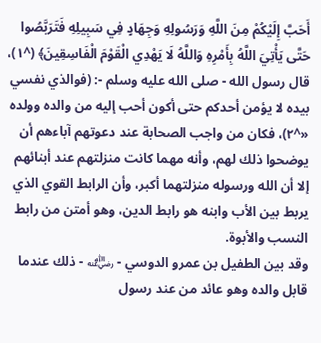أَحَبَّ إِلَيْكُمْ مِنَ اللَّهِ وَرَسُولِهِ وَجِهَادٍ فِي سَبِيلِهِ فَتَرَبَّصُوا حَتَّى يَأْتِيَ اللَّهُ بِأَمْرِهِ وَاللَّهُ لَا يَهْدِي الْقَوْمَ الْفَاسِقِينَ﴾ (^١)، قال رسول الله - صلى الله عليه وسلم -: (فوالذي نفسي بيده لا يؤمن أحدكم حتى أكون أحب إليه من والده وولده «^٢)، فكان من واجب الصحابة عند دعوتهم آباءهم أن يوضحوا ذلك لهم، وأنه مهما كانت منزلتهم عند أبنائهم إلا أن الله ورسوله منزلتهما أكبر، وأن الرابط القوي الذي يربط بين الأب وابنه هو رابط الدين، وهو أمتن من رابط النسب والأبوة.
وقد بين الطفيل بن عمرو الدوسي - ﵁ - ذلك عندما قابل والده وهو عائد من عند رسول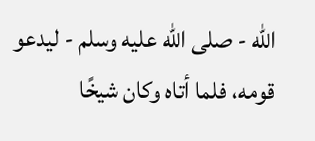الله - صلى الله عليه وسلم - ليدعو قومه، فلما أتاه وكان شيخًا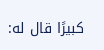كبيرًا قال له: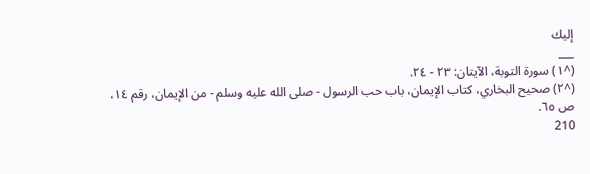إليك
___
(^١) سورة التوبة، الآيتان: ٢٣ - ٢٤.
(^٢) صحيح البخاري، كتاب الإيمان، باب حب الرسول - صلى الله عليه وسلم - من الإيمان، رقم ١٤، ص ٦٥.
210